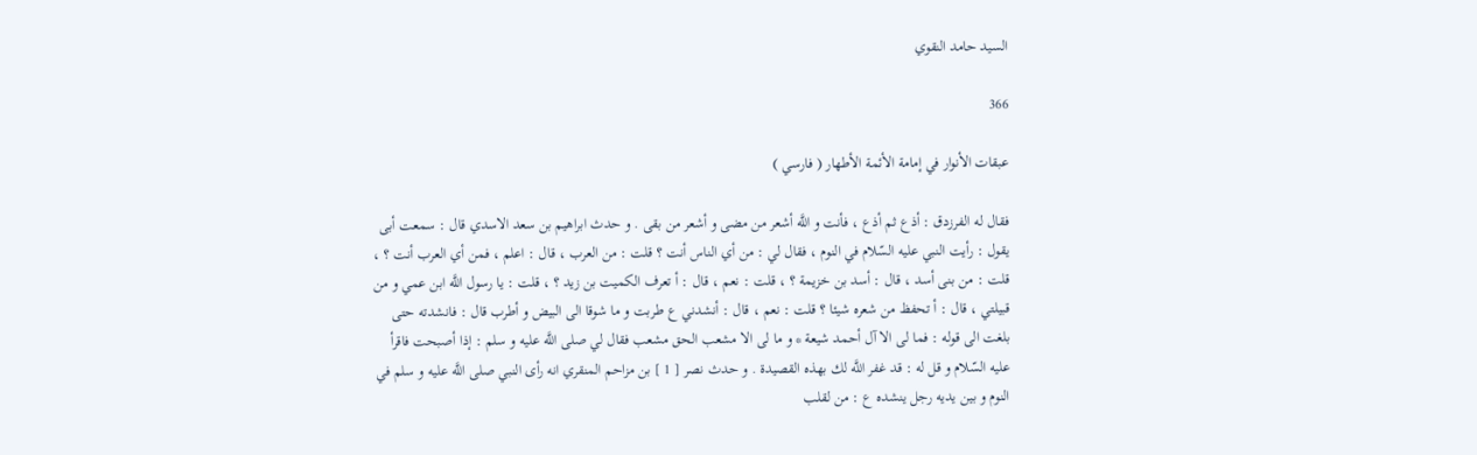السيد حامد النقوي

366

عبقات الأنوار في إمامة الأئمة الأطهار ( فارسي )

فقال له الفرزدق : أذع ثم أذع ، فأنت و اللَّه أشعر من مضى و أشعر من بقى . و حدث ابراهيم بن سعد الاسدي قال : سمعت أبى يقول : رأيت النبي عليه السّلام في النوم ، فقال لي : من أي الناس أنت ؟ قلت : من العرب ، قال : اعلم ، فمن أي العرب أنت ؟ ، قلت : من بنى أسد ، قال : أسد بن خزيمة ؟ ، قلت : نعم ، قال : أ تعرف الكميت بن زيد ؟ ، قلت : يا رسول اللَّه ابن عمي و من قبيلتي ، قال : أ تحفظ من شعره شيئا ؟ قلت : نعم ، قال : أنشدني ع طربت و ما شوقا الى البيض و أطرب قال : فانشدته حتى بلغت الى قوله : فما لى الا آل أحمد شيعة * و ما لى الا مشعب الحق مشعب فقال لي صلى اللَّه عليه و سلم : إذا أصبحت فاقرأ عليه السّلام و قل له : قد غفر اللَّه لك بهذه القصيدة . و حدث نصر [ 1 ] بن مزاحم المنقري انه رأى النبي صلى اللَّه عليه و سلم في النوم و بين يديه رجل ينشده ع : من لقلب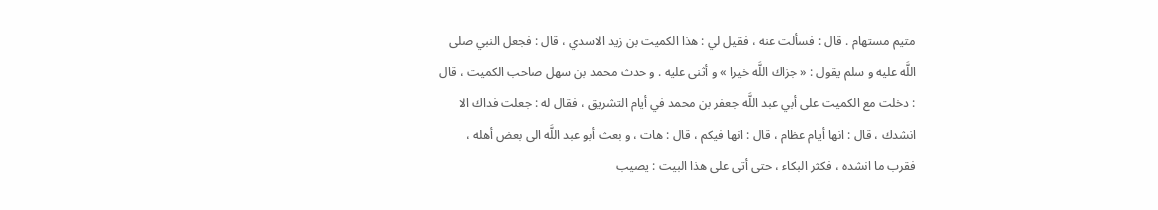متيم مستهام . قال : فسألت عنه ، فقيل لي : هذا الكميت بن زيد الاسدي ، قال : فجعل النبي صلى اللَّه عليه و سلم يقول : « جزاك اللَّه خيرا » و أثنى عليه . و حدث محمد بن سهل صاحب الكميت ، قال : دخلت مع الكميت على أبي عبد اللَّه جعفر بن محمد في أيام التشريق ، فقال له : جعلت فداك الا انشدك ، قال : انها أيام عظام ، قال : انها فيكم ، قال : هات ، و بعث أبو عبد اللَّه الى بعض أهله ، فقرب ما انشده ، فكثر البكاء ، حتى أتى على هذا البيت : يصيب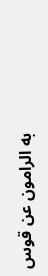به الرامون عن قوس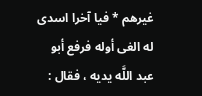غيرهم * فيا آخرا اسدى له الغى أوله فرفع أبو عبد اللَّه يديه ، فقال :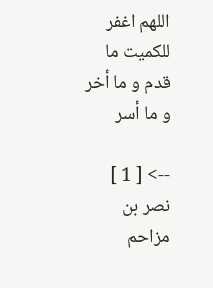اللهم اغفر للكميت ما قدم و ما أخر و ما أسر

--> [ 1 ] نصر بن مزاحم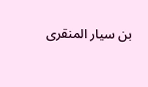بن سيار المنقرى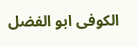الكوفى ابو الفضل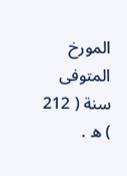المورخ المتوفى سنة ( 212 ) ه .